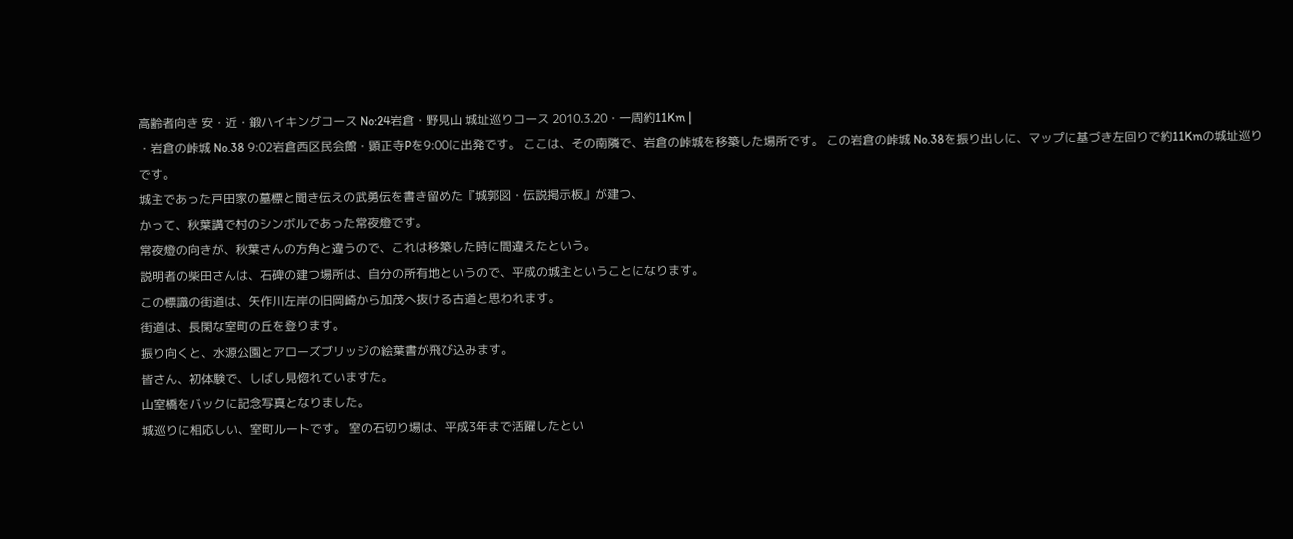高齢者向き 安・近・鍛ハイキングコース No:24岩倉・野見山 城址巡りコース 2010.3.20・一周約11Km |
・岩倉の峠城 No.38 9:02岩倉西区民会館・顕正寺Pを9:00に出発です。 ここは、その南隣で、岩倉の峠城を移築した場所です。 この岩倉の峠城 No.38を振り出しに、マップに基づき左回りで約11Kmの城址巡りです。
城主であった戸田家の墓標と聞き伝えの武勇伝を書き留めた『城郭図・伝説掲示板』が建つ、
かって、秋葉講で村のシンボルであった常夜燈です。
常夜燈の向きが、秋葉さんの方角と違うので、これは移築した時に間違えたという。
説明者の柴田さんは、石碑の建つ場所は、自分の所有地というので、平成の城主ということになります。
この標識の街道は、矢作川左岸の旧岡崎から加茂へ抜ける古道と思われます。
街道は、長閑な室町の丘を登ります。
振り向くと、水源公園とアローズブリッジの絵葉書が飛び込みます。
皆さん、初体験で、しばし見惚れていますた。
山室橋をバックに記念写真となりました。
城巡りに相応しい、室町ルートです。 室の石切り場は、平成3年まで活躍したとい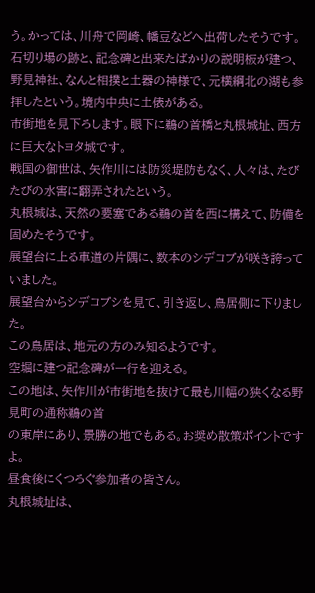う。かっては、川舟で岡崎、幡豆などへ出荷したそうです。
石切り場の跡と、記念碑と出来たばかりの説明板が建つ、
野見神社、なんと相撲と土器の神様で、元横綱北の湖も参拝したという。境内中央に土俵がある。
市街地を見下ろします。眼下に鵜の首橋と丸根城址、西方に巨大なトヨタ城です。
戦国の御世は、矢作川には防災堤防もなく、人々は、たびたびの水害に翻弄されたという。
丸根城は、天然の要塞である鵜の首を西に構えて、防備を固めたそうです。
展望台に上る車道の片隅に、数本のシデコブが咲き誇っていました。
展望台からシデコブシを見て、引き返し、鳥居側に下りました。
この鳥居は、地元の方のみ知るようです。
空堀に建つ記念碑が一行を迎える。
この地は、矢作川が市街地を抜けて最も川幅の狭くなる野見町の通称鵜の首
の東岸にあり、景勝の地でもある。お奨め散策ポイントですよ。
昼食後にくつろぐ参加者の皆さん。
丸根城址は、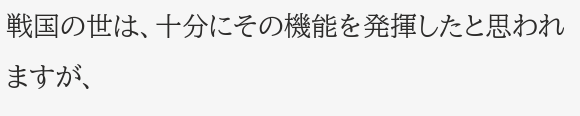戦国の世は、十分にその機能を発揮したと思われますが、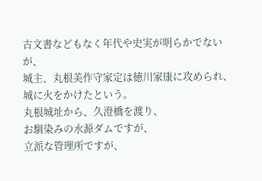古文書などもなく年代や史実が明らかでないが、
城主、丸根美作守家定は徳川家康に攻められ、城に火をかけたという。
丸根城址から、久澄橋を渡り、
お馴染みの水源ダムですが、
立派な管理所ですが、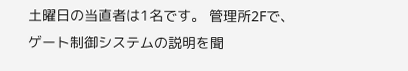土曜日の当直者は1名です。 管理所2Fで、ゲート制御システムの説明を聞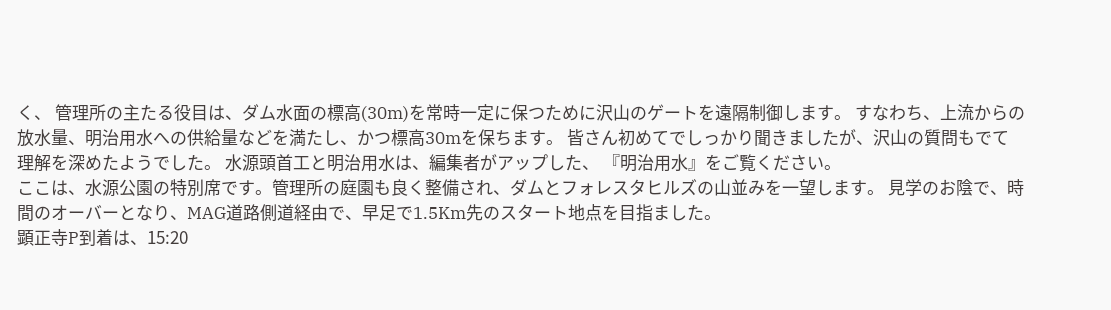く、 管理所の主たる役目は、ダム水面の標高(30m)を常時一定に保つために沢山のゲートを遠隔制御します。 すなわち、上流からの放水量、明治用水への供給量などを満たし、かつ標高30mを保ちます。 皆さん初めてでしっかり聞きましたが、沢山の質問もでて理解を深めたようでした。 水源頭首工と明治用水は、編集者がアップした、 『明治用水』をご覧ください。
ここは、水源公園の特別席です。管理所の庭園も良く整備され、ダムとフォレスタヒルズの山並みを一望します。 見学のお陰で、時間のオーバーとなり、MAG道路側道経由で、早足で1.5Km先のスタート地点を目指ました。
顕正寺P到着は、15:20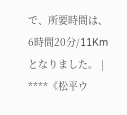で、所要時間は、6時間20分/11Km となりました。 |
****《松平ウ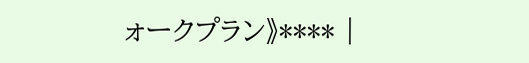ォークプラン》**** |